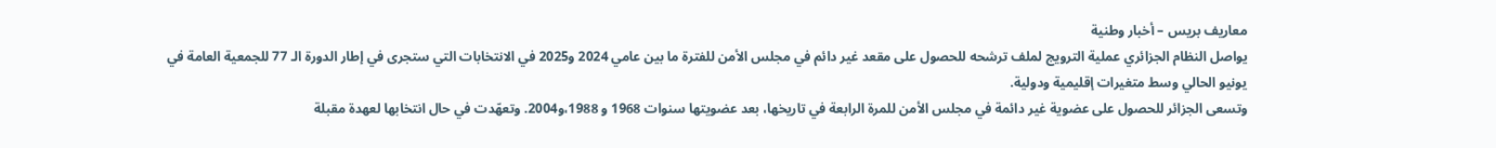معاريف بريس – أخبار وطنية
يواصل النظام الجزائري عملية الترويج لملف ترشحه للحصول على مقعد غير دائم في مجلس الأمن للفترة ما بين عامي 2024 و2025 في الانتخابات التي ستجرى في إطار الدورة الـ 77 للجمعية العامة في يونيو الحالي وسط متغيرات إقليمية ودولية.
وتسعى الجزائر للحصول على عضوية غير دائمة في مجلس الأمن للمرة الرابعة في تاريخها، بعد عضويتها سنوات 1968 و 1988،و2004. وتعهّدت في حال انتخابها لعهدة مقبلة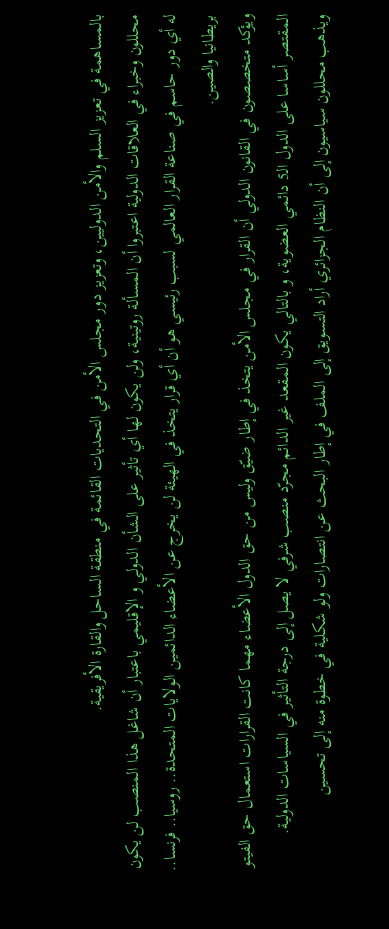بالمساهمة في تعزيز السلم والأمن الدوليين، وتعزيز دور مجلس الأمن في التحديات القائمة في منطقة الساحل والقارة الأفريقية.
محللون وخبراء في العلاقات الدولية اعتبروا أن المسألة روتينية، ولن يكون لها أي تأثير على الشأن الدولي و الإقليمي باعتبار أن شاغل هذا المنصب لن يكون له أي دور حاسم في صناعة القرار العالمي لسبب رئيسي هو أن أي قرار يتخذ في الهيئة لن يخرج عن الأعضاء الدائمين الولايات المتحدة.. روسيا.. فرنسا.. بريطانيا والصين.
ويؤكد متخصصون في القانون الدولي أن القرار في مجلس الأمن يتخذ في إطار ضيّق وليس من حق الدول الأعضاء مهما كانت القرارات استعمال حق الفيتو المقتصر أساسا على الدول الـ5 دائمي العضوية، و بالتالي يكون المقعد غير الدائم مجرّد منصب شرفي لا يصل إلى درجة التأثير في السياسات الدولية.
ويذهب محللون سياسيون إلى أن النظام الجزائري أراد التسويق إلى الملف في إطار البحث عن انتصارات ولو شكلية في خطوة منه إلى تحسين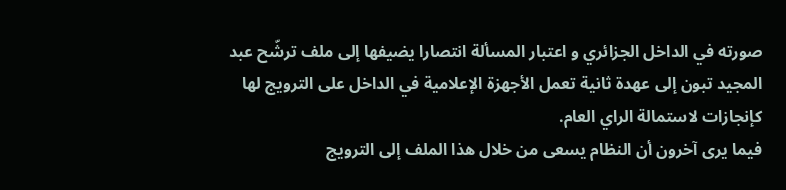صورته في الداخل الجزائري و اعتبار المسألة انتصارا يضيفها إلى ملف ترشّح عبد المجيد تبون إلى عهدة ثانية تعمل الأجهزة الإعلامية في الداخل على الترويج لها كإنجازات لاستمالة الراي العام.
فيما يرى آخرون أن النظام يسعى من خلال هذا الملف إلى الترويج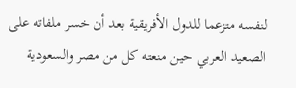لنفسه متزعما للدول الأفريقية بعد أن خسر ملفاته على الصعيد العربي حين منعته كل من مصر والسعودية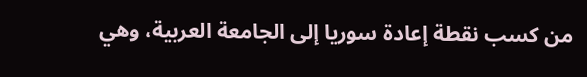من كسب نقطة إعادة سوريا إلى الجامعة العربية، وهي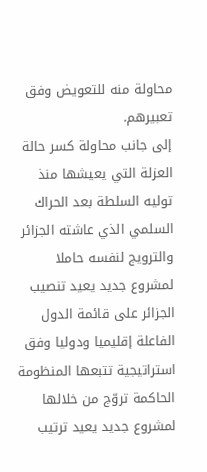محاولة منه للتعويض وفق تعبيرهم.
إلى جانب محاولة كسر حالة العزلة التي يعيشها منذ توليه السلطة بعد الحراك السلمي الذي عاشته الجزائر والترويج لنفسه حاملا لمشروع جديد يعيد تنصيب الجزائر على قائمة الدول الفاعلة إقليميا ودوليا وفق استراتيجية تتبعها المنظومة الحاكمة تروّج من خلالها لمشروع جديد يعيد ترتيب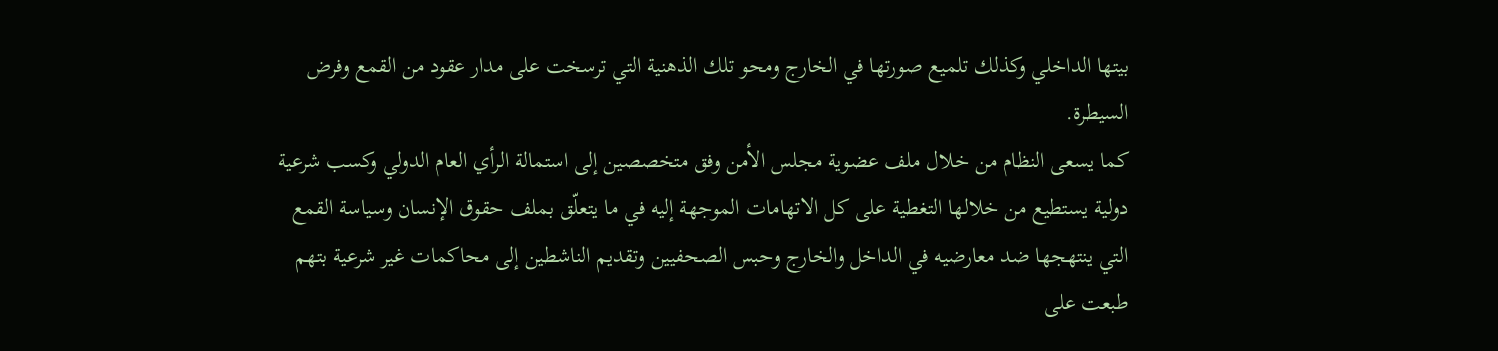بيتها الداخلي وكذلك تلميع صورتها في الخارج ومحو تلك الذهنية التي ترسخت على مدار عقود من القمع وفرض السيطرة.
كما يسعى النظام من خلال ملف عضوية مجلس الأمن وفق متخصصين إلى استمالة الرأي العام الدولي وكسب شرعية دولية يستطيع من خلالها التغطية على كل الاتهامات الموجهة إليه في ما يتعلّق بملف حقوق الإنسان وسياسة القمع التي ينتهجها ضد معارضيه في الداخل والخارج وحبس الصحفيين وتقديم الناشطين إلى محاكمات غير شرعية بتهم طبعت على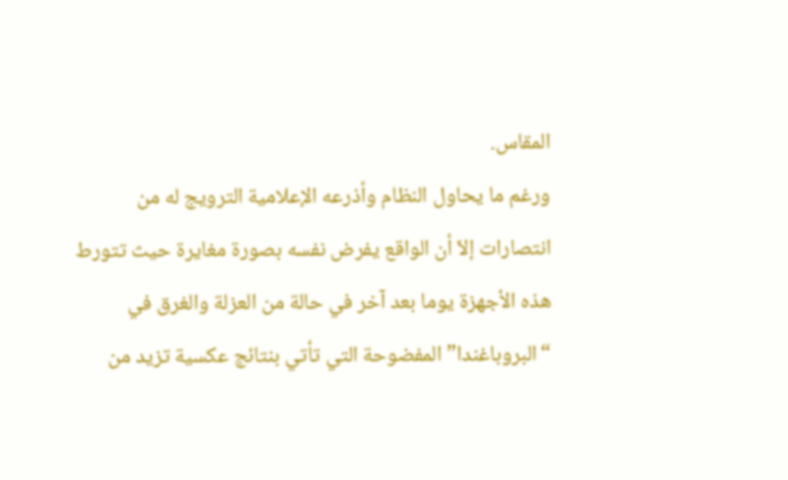المقاس.
ورغم ما يحاول النظام وأذرعه الإعلامية الترويج له من انتصارات إلاّ أن الواقع يفرض نفسه بصورة مغايرة حيث تتورط هذه الأجهزة يوما بعد آخر في حالة من العزلة والغرق في “البروباغندا” المفضوحة التي تأتي بنتائج عكسية تزيد من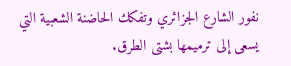نفور الشارع الجزائري وتفكك الحاضنة الشعبية التي يسعى إلى ترميمها بشتى الطرق.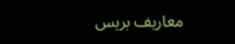معاريف بريس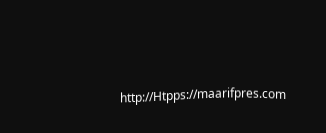http://Htpps://maarifpres.com